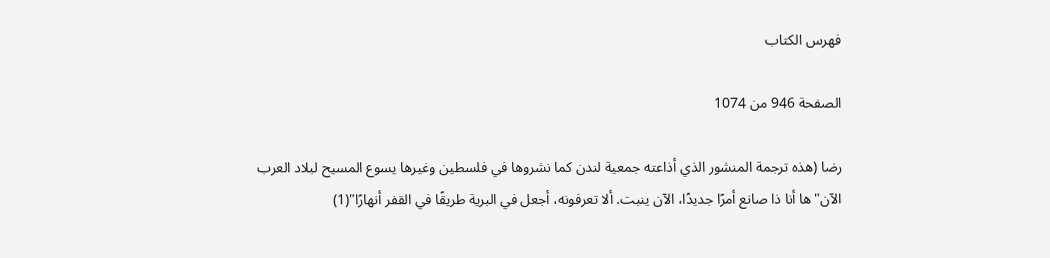فهرس الكتاب

الصفحة 946 من 1074

رضا (هذه ترجمة المنشور الذي أذاعته جمعية لندن كما نشروها في فلسطين وغيرها يسوع المسيح لبلاد العرب الآن"ها أنا ذا صانع أمرًا جديدًا، الآن ينبت. ألا تعرفونه، أجعل في البرية طريقًا في القفر أنهارًا"(1)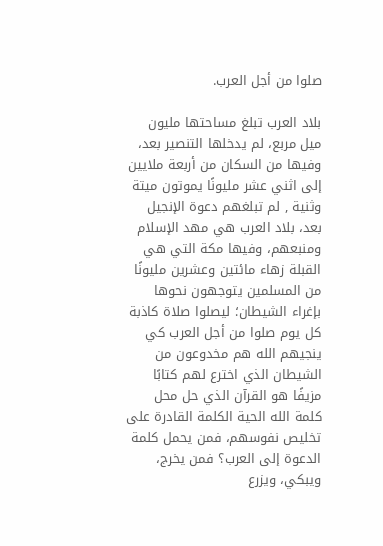صلوا من أجل العرب.

بلاد العرب تبلغ مساحتها مليون ميل مربع، لم يدخلها التنصير بعد، وفيها من السكان من أربعة ملايين إلى اثني عشر مليونًا يموتون ميتة وثنية , لم تبلغهم دعوة الإنجيل بعد، بلاد العرب هي مهد الإسلام ومنبعهم، وفيها مكة التي هي القبلة زهاء مائتين وعشرين مليونًا من المسلمين يتوجهون نحوها بإغراء الشيطان؛ ليصلوا صلاة كاذبة كل يوم صلوا من أجل العرب كي ينجيهم الله هم مخدوعون من الشيطان الذي اخترع لهم كتابًا مزيفًا هو القرآن الذي حل محل كلمة الله الحية الكلمة القادرة على تخليص نفوسهم، فمن يحمل كلمة الدعوة إلى العرب؟ فمن يخرج، ويبكي، ويزرع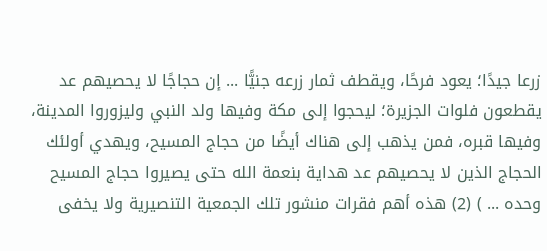زرعا جيدًا؛ يعود فرحًا، ويقطف ثمار زرعه جنيًّا ... إن حجاجًا لا يحصيهم عد يقطعون فلوات الجزيرة؛ ليحجوا إلى مكة وفيها ولد النبي وليزوروا المدينة، وفيها قبره، فمن يذهب إلى هناك أيضًا من حجاج المسيح، ويهدي أولئك الحجاج الذين لا يحصيهم عد هداية بنعمة الله حتى يصيروا حجاج المسيح وحده ... ) (2) هذه أهم فقرات منشور تلك الجمعية التنصيرية ولا يخفى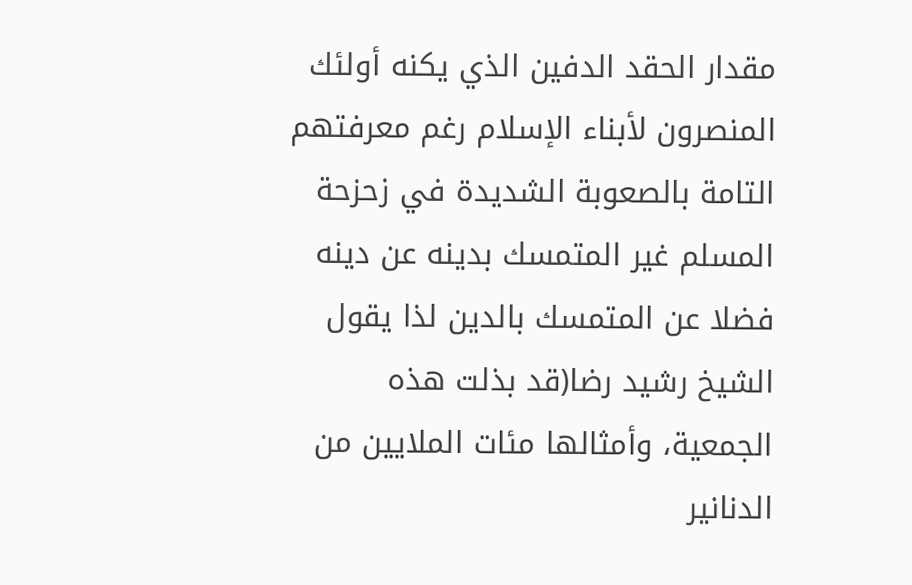مقدار الحقد الدفين الذي يكنه أولئك المنصرون لأبناء الإسلام رغم معرفتهم التامة بالصعوبة الشديدة في زحزحة المسلم غير المتمسك بدينه عن دينه فضلا عن المتمسك بالدين لذا يقول الشيخ رشيد رضا(قد بذلت هذه الجمعية، وأمثالها مئات الملايين من الدنانير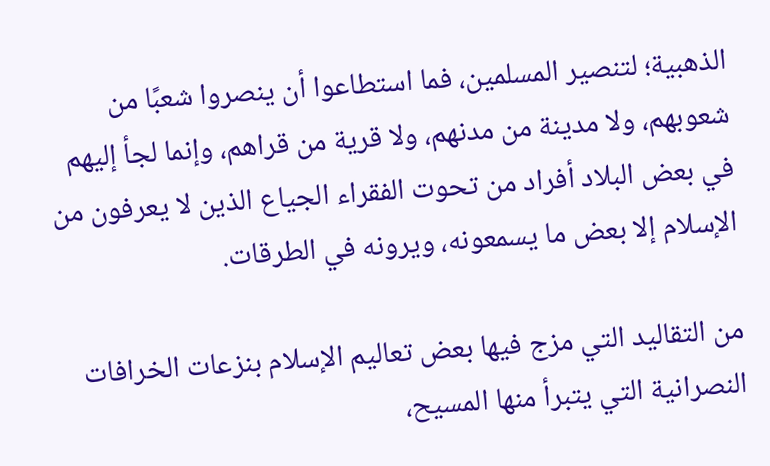الذهبية؛ لتنصير المسلمين، فما استطاعوا أن ينصروا شعبًا من شعوبهم، ولا مدينة من مدنهم، ولا قرية من قراهم، وإنما لجأ إليهم في بعض البلاد أفراد من تحوت الفقراء الجياع الذين لا يعرفون من الإسلام إلا بعض ما يسمعونه، ويرونه في الطرقات.

من التقاليد التي مزج فيها بعض تعاليم الإسلام بنزعات الخرافات النصرانية التي يتبرأ منها المسيح،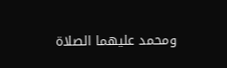ومحمد عليهما الصلاة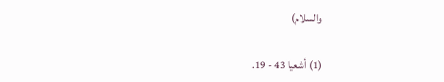والسلام)

(1) أشعيا 43 - 19.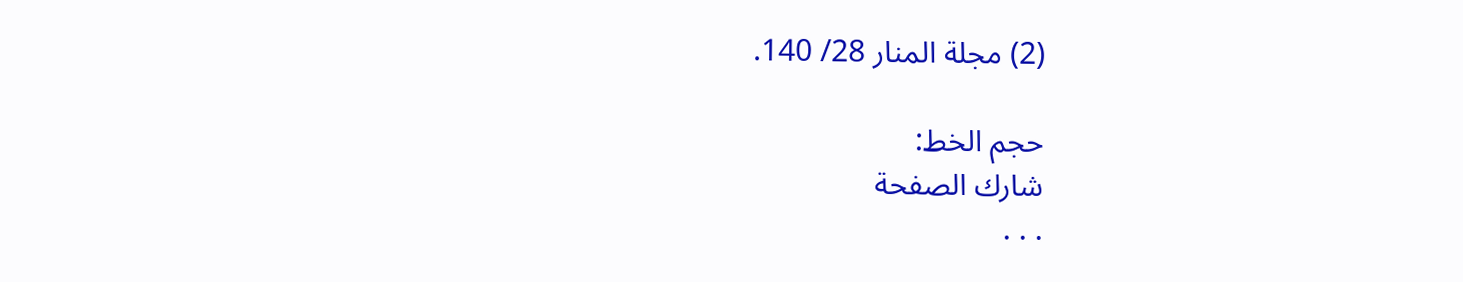(2) مجلة المنار 28/ 140.

حجم الخط:
شارك الصفحة
. . .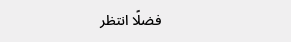فضلًا انتظر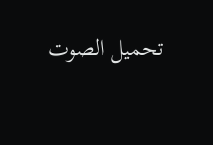تحميل الصوت